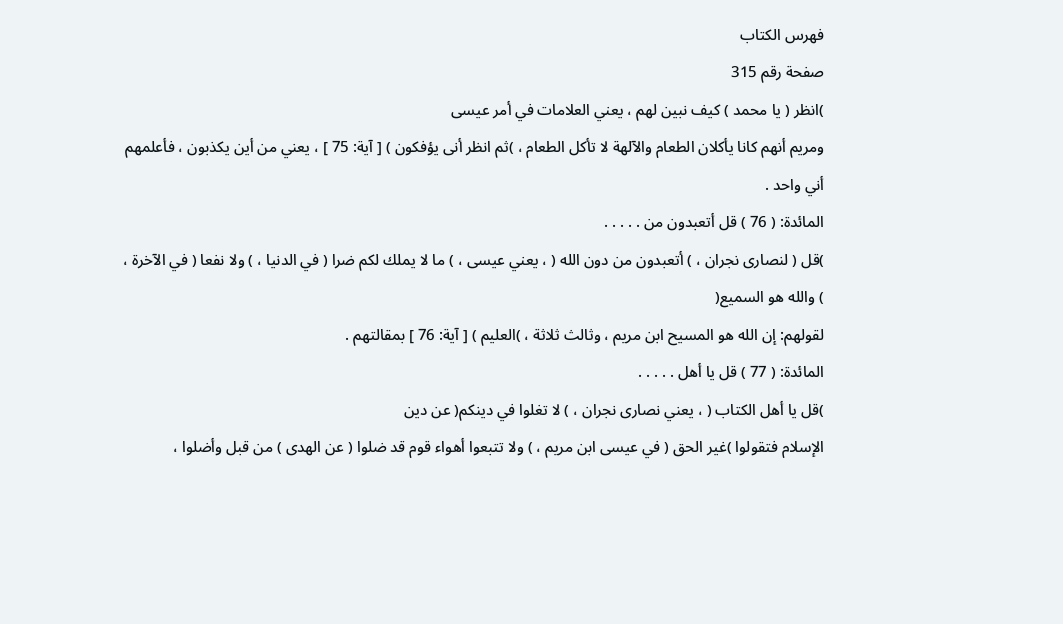فهرس الكتاب
صفحة رقم 315
)انظر ( يا محمد ) كيف نبين لهم ، يعني العلامات في أمر عيسى
ومريم أنهم كانا يأكلان الطعام والآلهة لا تأكل الطعام ، )ثم انظر أنى يؤفكون ) [ آية: 75 ] ، يعني من أين يكذبون ، فأعلمهم أني واحد .
المائدة: ( 76 ) قل أتعبدون من . . . . .
)قل ( لنصارى نجران ، ) أتعبدون من دون الله ( ، يعني عيسى ، ) ما لا يملك لكم ضرا ( في الدنيا ، ) ولا نفعا ( في الآخرة ، ) والله هو السميع(
لقولهم: إن الله هو المسيح ابن مريم ، وثالث ثلاثة ، )العليم ) [ آية: 76 ] بمقالتهم .
المائدة: ( 77 ) قل يا أهل . . . . .
)قل يا أهل الكتاب ( ، يعني نصارى نجران ، ) لا تغلوا في دينكم( عن دين
الإسلام فتقولوا )غير الحق ( في عيسى ابن مريم ، ) ولا تتبعوا أهواء قوم قد ضلوا ( عن الهدى ) من قبل وأضلوا ،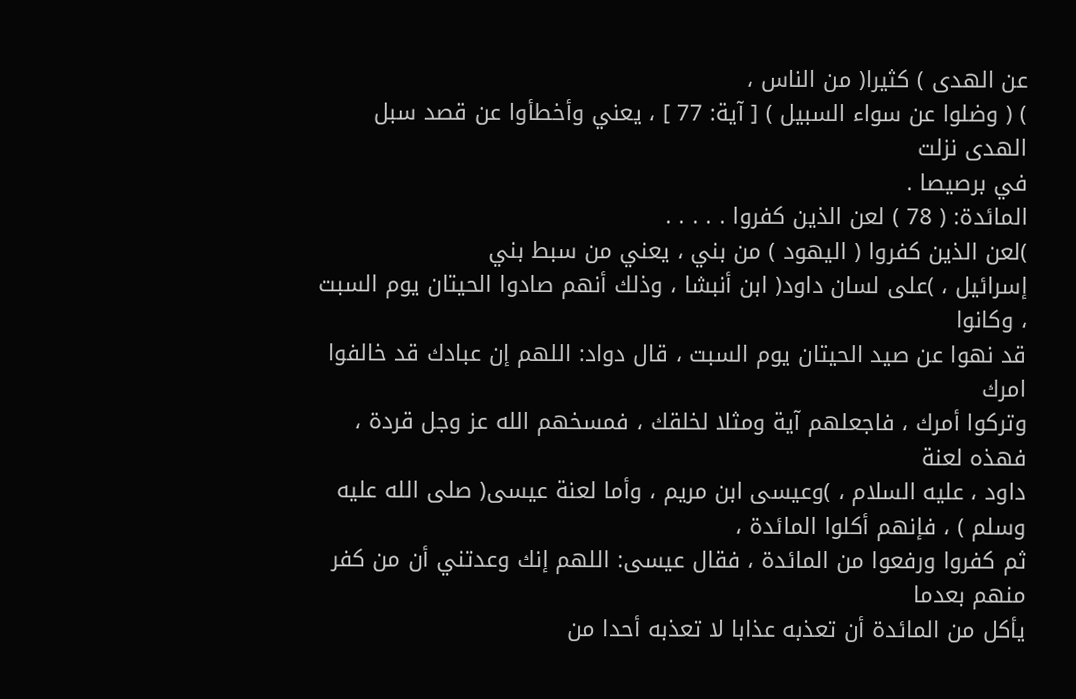عن الهدى ) كثيرا( من الناس ،
) ( وضلوا عن سواء السبيل ) [ آية: 77 ] ، يعني وأخطأوا عن قصد سبل الهدى نزلت
في برصيصا .
المائدة: ( 78 ) لعن الذين كفروا . . . . .
)لعن الذين كفروا ( اليهود ) من بني ، يعني من سبط بني
إسرائيل ، )على لسان داود( ابن أنبشا ، وذلك أنهم صادوا الحيتان يوم السبت ، وكانوا
قد نهوا عن صيد الحيتان يوم السبت ، قال دواد: اللهم إن عبادك قد خالفوا امرك
وتركوا أمرك ، فاجعلهم آية ومثلا لخلقك ، فمسخهم الله عز وجل قردة ، فهذه لعنة
داود ، عليه السلام ، )وعيسى ابن مريم ، وأما لعنة عيسى( صلى الله عليه وسلم ) ، فإنهم أكلوا المائدة ،
ثم كفروا ورفعوا من المائدة ، فقال عيسى: اللهم إنك وعدتني أن من كفر منهم بعدما
يأكل من المائدة أن تعذبه عذابا لا تعذبه أحدا من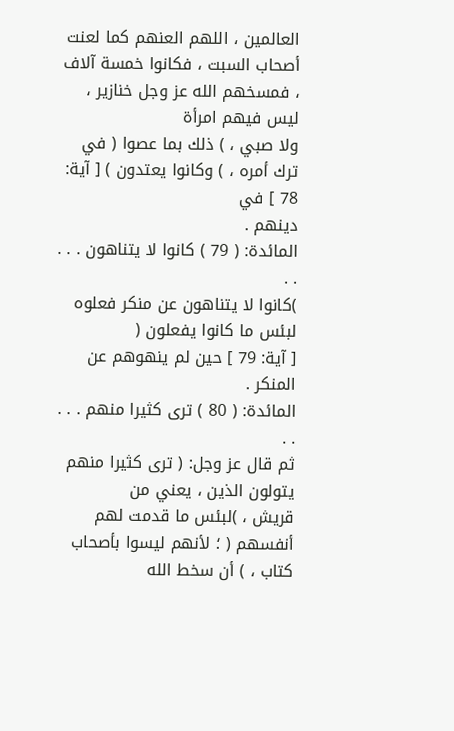العالمين ، اللهم العنهم كما لعنت
أصحاب السبت ، فكانوا خمسة آلاف ، فمسخهم الله عز وجل خنازير ، ليس فيهم امرأة
ولا صبي ، ) ذلك بما عصوا ( في ترك أمره ، ) وكانوا يعتدون ) [ آية: 78 ] في
دينهم .
المائدة: ( 79 ) كانوا لا يتناهون . . . . .
)كانوا لا يتناهون عن منكر فعلوه لبئس ما كانوا يفعلون (
[ آية: 79 ] حين لم ينهوهم عن المنكر .
المائدة: ( 80 ) ترى كثيرا منهم . . . . .
ثم قال عز وجل: ( ترى كثيرا منهم يتولون الذين ، يعني من
قريش ، )لبئس ما قدمت لهم أنفسهم ( ؛ لأنهم ليسوا بأصحاب كتاب ، ) أن سخط الله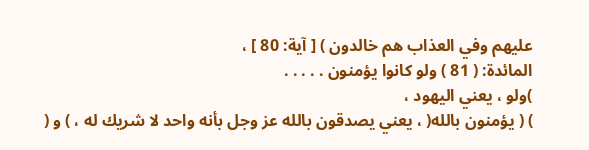عليهم وفي العذاب هم خالدون ) [ آية: 80 ] ،
المائدة: ( 81 ) ولو كانوا يؤمنون . . . . .
)ولو ، يعني اليهود ،
) ( يؤمنون بالله( ، يعني يصدقون بالله عز وجل بأنه واحد لا شريك له ، ) و (